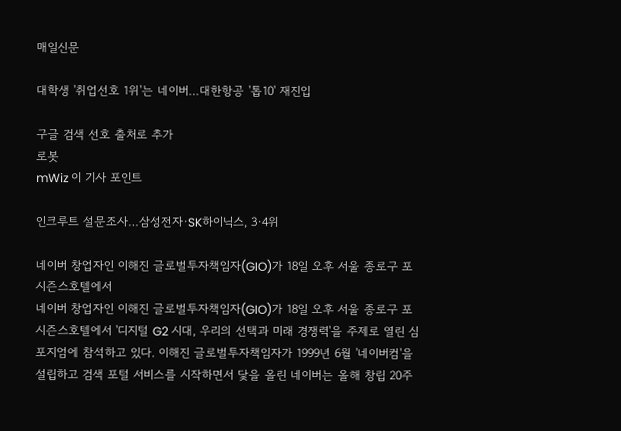매일신문

대학생 '취업선호 1위'는 네이버…대한항공 '톱10' 재진입

구글 검색 선호 출처로 추가
로봇
mWiz 이 기사 포인트

인크루트 설문조사…삼성전자·SK하이닉스, 3·4위

네이버 창업자인 이해진 글로벌투자책임자(GIO)가 18일 오후 서울 종로구 포시즌스호텔에서
네이버 창업자인 이해진 글로벌투자책임자(GIO)가 18일 오후 서울 종로구 포시즌스호텔에서 '디지털 G2 시대, 우리의 선택과 미래 경쟁력'을 주제로 열린 심포지엄에 참석하고 있다. 이해진 글로벌투자책임자가 1999년 6월 '네이버컴'을 설립하고 검색 포털 서비스를 시작하면서 닻을 올린 네이버는 올해 창립 20주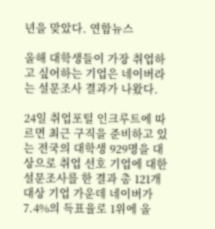년을 맞았다. 연합뉴스

올해 대학생들이 가장 취업하고 싶어하는 기업은 네이버라는 설문조사 결과가 나왔다.

24일 취업포털 인크루트에 따르면 최근 구직을 준비하고 있는 전국의 대학생 929명을 대상으로 취업 선호 기업에 대한 설문조사를 한 결과 총 121개 대상 기업 가운데 네이버가 7.4%의 득표율로 1위에 올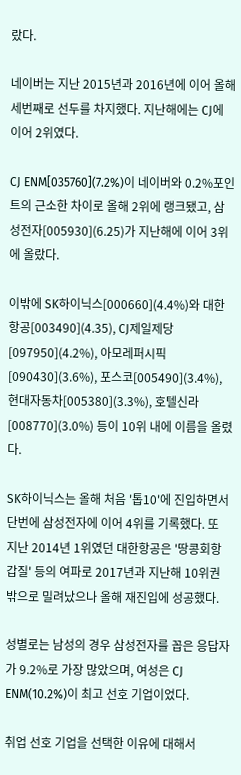랐다.

네이버는 지난 2015년과 2016년에 이어 올해 세번째로 선두를 차지했다. 지난해에는 CJ에 이어 2위였다.

CJ ENM[035760](7.2%)이 네이버와 0.2%포인트의 근소한 차이로 올해 2위에 랭크됐고, 삼성전자[005930](6.25)가 지난해에 이어 3위에 올랐다.

이밖에 SK하이닉스[000660](4.4%)와 대한항공[003490](4.35), CJ제일제당[097950](4.2%), 아모레퍼시픽[090430](3.6%), 포스코[005490](3.4%), 현대자동차[005380](3.3%), 호텔신라[008770](3.0%) 등이 10위 내에 이름을 올렸다.

SK하이닉스는 올해 처음 '톱10'에 진입하면서 단번에 삼성전자에 이어 4위를 기록했다. 또 지난 2014년 1위였던 대한항공은 '땅콩회항 갑질' 등의 여파로 2017년과 지난해 10위권 밖으로 밀려났으나 올해 재진입에 성공했다.

성별로는 남성의 경우 삼성전자를 꼽은 응답자가 9.2%로 가장 많았으며, 여성은 CJ ENM(10.2%)이 최고 선호 기업이었다.

취업 선호 기업을 선택한 이유에 대해서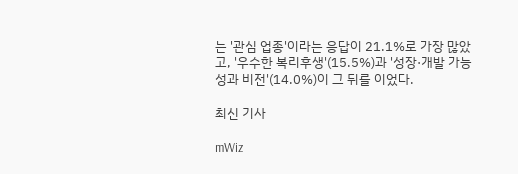는 '관심 업종'이라는 응답이 21.1%로 가장 많았고, '우수한 복리후생'(15.5%)과 '성장·개발 가능성과 비전'(14.0%)이 그 뒤를 이었다.

최신 기사

mWiz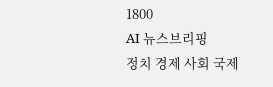1800
AI 뉴스브리핑
정치 경제 사회 국제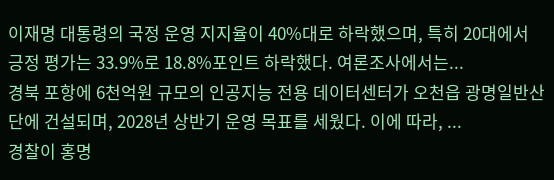이재명 대통령의 국정 운영 지지율이 40%대로 하락했으며, 특히 20대에서 긍정 평가는 33.9%로 18.8%포인트 하락했다. 여론조사에서는...
경북 포항에 6천억원 규모의 인공지능 전용 데이터센터가 오천읍 광명일반산단에 건설되며, 2028년 상반기 운영 목표를 세웠다. 이에 따라, ...
경찰이 홍명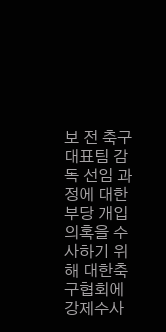보 전 축구대표팀 감독 선임 과정에 대한 부당 개입 의혹을 수사하기 위해 대한축구협회에 강제수사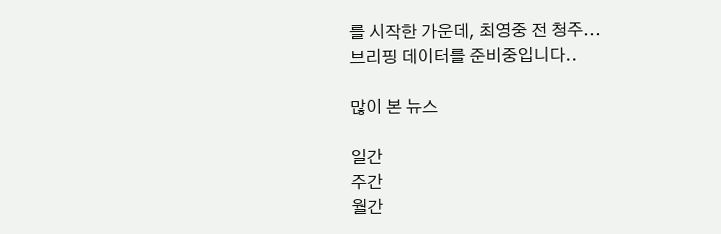를 시작한 가운데, 최영중 전 청주...
브리핑 데이터를 준비중입니다..

많이 본 뉴스

일간
주간
월간